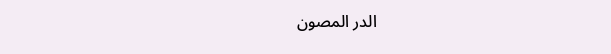الدر المصون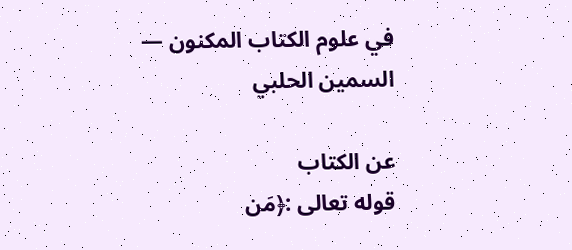في علوم الكتاب المكنون — السمين الحلبي

عن الكتاب
قوله تعالى :﴿مَن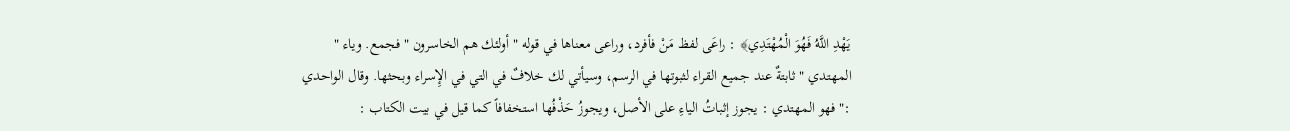يَهْدِ اللَّهُ فَهُوَ الْمُهْتَدِي﴾ : راعَى لفظ مَنْ فأفرد، وراعى معناها في قوله " أولئك هم الخاسرون " فجمع. وياء " المهتدي " ثابتةٌ عند جميع القراء لثبوتها في الرسم، وسيأتي لك خلافٌ في التي في الإِسراء وبحثها. وقال الواحدي :" فهو المهتدي : يجوز إثباتُ الياءِ على الأصل، ويجوزُ حَذْفُها استخفافاً كما قيل في بيت الكتاب :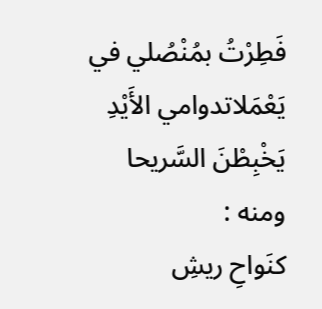فَطِرْتُ بمُنْصُلي في يَعْمَلاتدوامي الأَيْدِ يَخْبِطْنَ السَّريحا
ومنه :
كنَواحِ ريشِ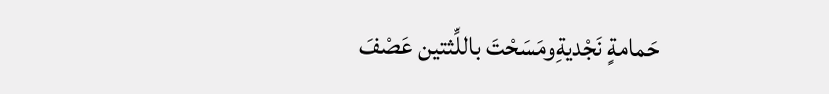حَمامةٍ نَجْديةِومَسَحْتَ باللِّثتين عَصْفَ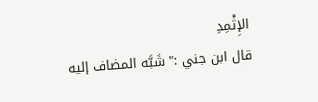الإِثْمِدِ
قال ابن جني :" شَبَّه المضاف إليه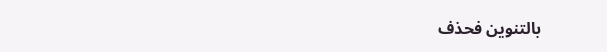بالتنوين فحذف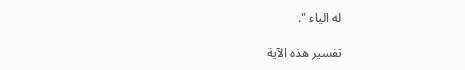له الياء ".

تفسير هذه الآية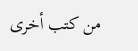من كتب أخرى